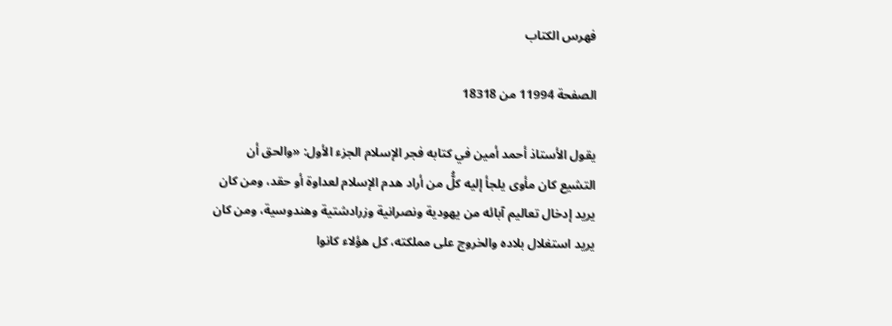فهرس الكتاب

الصفحة 11994 من 18318

يقول الأستاذ أحمد أمين في كتابه فجر الإسلام الجزء الأول: «والحق أن التشيع كان مأوى يلجأ إليه كلُّ من أراد هدم الإسلام لعداوة أو حقد، ومن كان يريد إدخال تعاليم آبائه من يهودية ونصرانية وزرادشتية وهندوسية، ومن كان يريد استغلال بلاده والخروج على مملكته، كل هؤلاء كانوا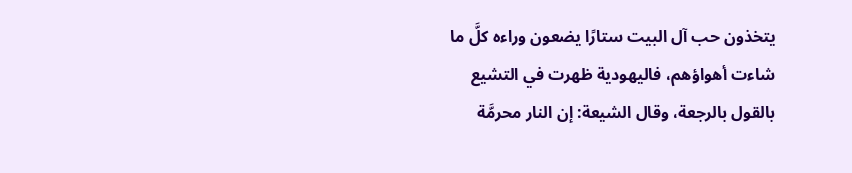يتخذون حب آل البيت ستارًا يضعون وراءه كلَّ ما شاءت أهواؤهم، فاليهودية ظهرت في التشيع بالقول بالرجعة، وقال الشيعة: إن النار محرمَّة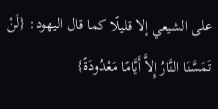على الشيعي إلا قليلًا كما قال اليهود: {لَنْ تَمَسَّنَا النَّارُ إِلاَّ أَيَّامًا مَعْدُودَةً}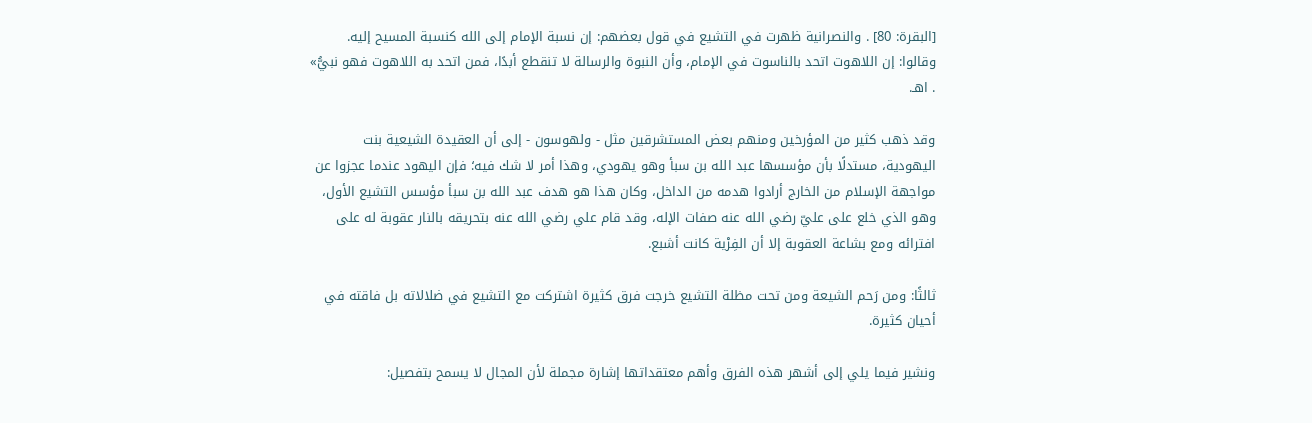[البقرة: 80] . والنصرانية ظهرت في التشيع في قول بعضهم: إن نسبة الإمام إلى الله كنسبة المسيح إليه. وقالوا: إن اللاهوت اتحد بالناسوت في الإمام، وأن النبوة والرسالة لا تنقطع أبدًا، فمن اتحد به اللاهوت فهو نبيُّ» . اهـ.

وقد ذهب كثير من المؤرخين ومنهم بعض المستشرقين مثل - ولهوسون - إلى أن العقيدة الشيعية بنت اليهودية، مستدلًا بأن مؤسسها عبد الله بن سبأ وهو يهودي، وهذا أمر لا شك فيه؛ فإن اليهود عندما عجزوا عن مواجهة الإسلام من الخارج أرادوا هدمه من الداخل، وكان هذا هو هدف عبد الله بن سبأ مؤسس التشيع الأول، وهو الذي خلع على عليّ رضي الله عنه صفات الإله، وقد قام علي رضي الله عنه بتحريقه بالنار عقوبة له على افترائه ومع بشاعة العقوبة إلا أن الفِرْية كانت أشبع.

ثالثًا: ومن رَحم الشيعة ومن تحت مظلة التشيع خرجت فرق كثيرة اشتركت مع التشيع في ضلالاته بل فاقته في أحيان كثيرة.

ونشير فيما يلي إلى أشهر هذه الفرق وأهم معتقداتها إشارة مجملة لأن المجال لا يسمح بتفصيل: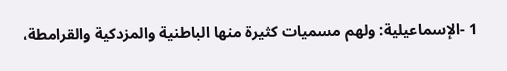1 -الإسماعيلية: ولهم مسميات كثيرة منها الباطنية والمزدكية والقرامطة،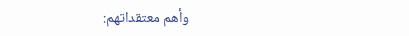وأهم معتقداتهم: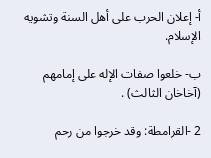أ- إعلان الحرب على أهل السنة وتشويه الإسلام.

ب- خلعوا صفات الإله على إمامهم (آخاخان الثالث) .

2 -القرامطة: وقد خرجوا من رحم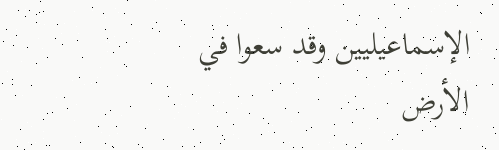الإسماعيليين وقد سعوا في الأرض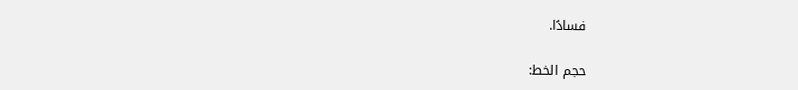فسادًا.

حجم الخط: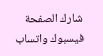شارك الصفحة
فيسبوك واتساب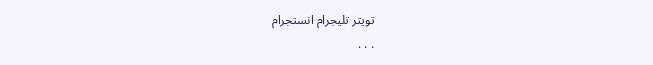تويتر تليجرام انستجرام
. . .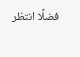فضلًا انتظر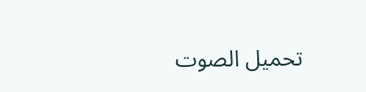تحميل الصوت